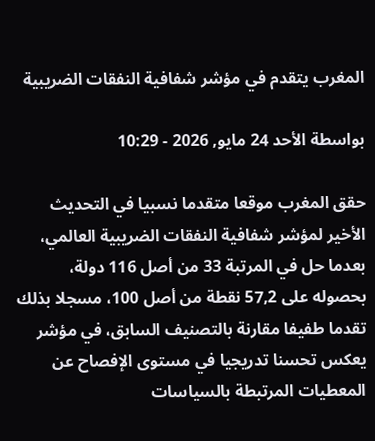المغرب يتقدم في مؤشر شفافية النفقات الضريبية

بواسطة الأحد 24 مايو, 2026 - 10:29

حقق المغرب موقعا متقدما نسبيا في التحديث الأخير لمؤشر شفافية النفقات الضريبية العالمي، بعدما حل في المرتبة 33 من أصل 116 دولة، بحصوله على 57,2 نقطة من أصل 100، مسجلا بذلك تقدما طفيفا مقارنة بالتصنيف السابق، في مؤشر يعكس تحسنا تدريجيا في مستوى الإفصاح عن المعطيات المرتبطة بالسياسات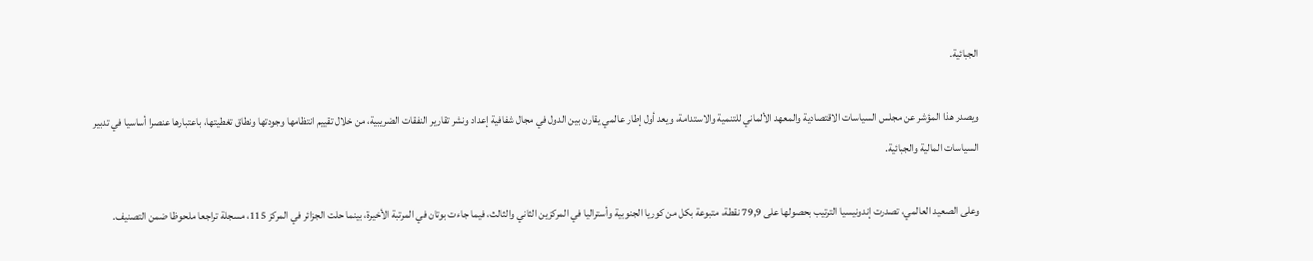الجبائية.

ويصدر هذا المؤشر عن مجلس السياسات الاقتصادية والمعهد الألماني للتنمية والاستدامة، ويعد أول إطار عالمي يقارن بين الدول في مجال شفافية إعداد ونشر تقارير النفقات الضريبية، من خلال تقييم انتظامها وجودتها ونطاق تغطيتها، باعتبارها عنصرا أساسيا في تدبير السياسات المالية والجبائية.

وعلى الصعيد العالمي، تصدرت إندونيسيا الترتيب بحصولها على 79,9 نقطة، متبوعة بكل من كوريا الجنوبية وأستراليا في المركزين الثاني والثالث، فيما جاءت بوتان في المرتبة الأخيرة، بينما حلت الجزائر في المركز 115، مسجلة تراجعا ملحوظا ضمن التصنيف.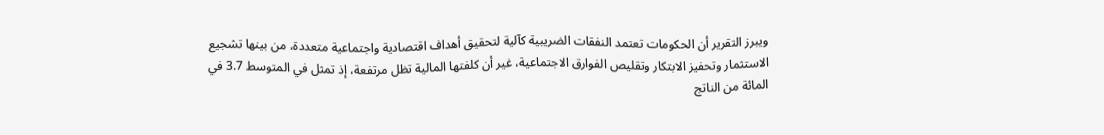ويبرز التقرير أن الحكومات تعتمد النفقات الضريبية كآلية لتحقيق أهداف اقتصادية واجتماعية متعددة، من بينها تشجيع الاستثمار وتحفيز الابتكار وتقليص الفوارق الاجتماعية، غير أن كلفتها المالية تظل مرتفعة، إذ تمثل في المتوسط 3.7 في المائة من الناتج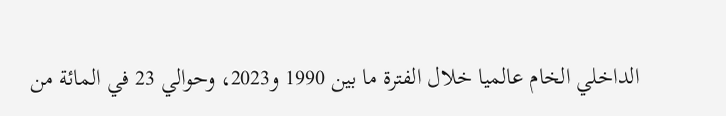الداخلي الخام عالميا خلال الفترة ما بين 1990 و2023، وحوالي 23 في المائة من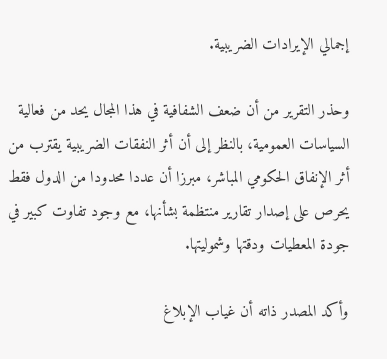إجمالي الإيرادات الضريبية.

وحذر التقرير من أن ضعف الشفافية في هذا المجال يحد من فعالية السياسات العمومية، بالنظر إلى أن أثر النفقات الضريبية يقترب من أثر الإنفاق الحكومي المباشر، مبرزا أن عددا محدودا من الدول فقط يحرص على إصدار تقارير منتظمة بشأنها، مع وجود تفاوت كبير في جودة المعطيات ودقتها وشموليتها.

وأكد المصدر ذاته أن غياب الإبلاغ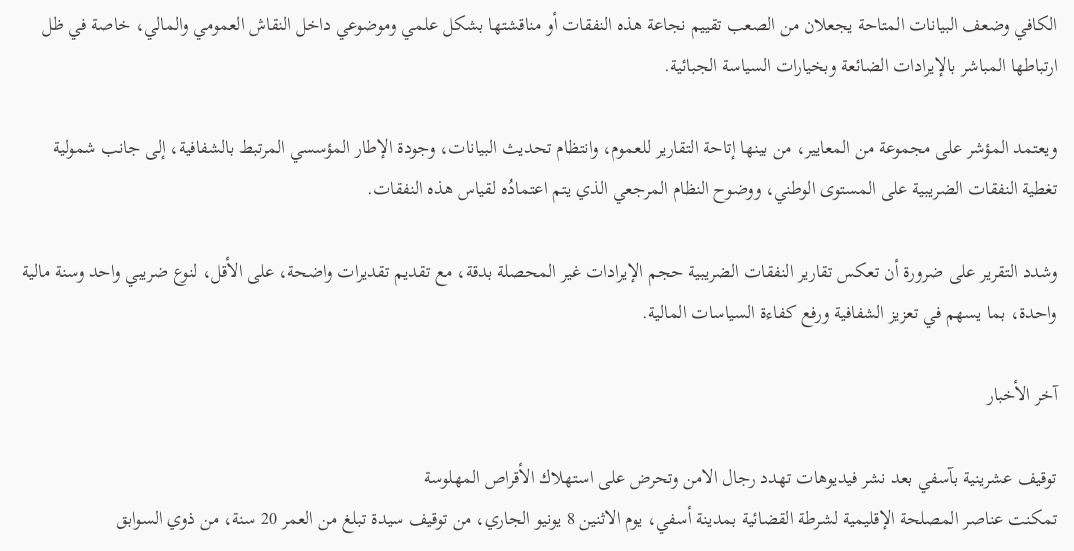الكافي وضعف البيانات المتاحة يجعلان من الصعب تقييم نجاعة هذه النفقات أو مناقشتها بشكل علمي وموضوعي داخل النقاش العمومي والمالي، خاصة في ظل ارتباطها المباشر بالإيرادات الضائعة وبخيارات السياسة الجبائية.

ويعتمد المؤشر على مجموعة من المعايير، من بينها إتاحة التقارير للعموم، وانتظام تحديث البيانات، وجودة الإطار المؤسسي المرتبط بالشفافية، إلى جانب شمولية تغطية النفقات الضريبية على المستوى الوطني، ووضوح النظام المرجعي الذي يتم اعتمادُه لقياس هذه النفقات.

وشدد التقرير على ضرورة أن تعكس تقارير النفقات الضريبية حجم الإيرادات غير المحصلة بدقة، مع تقديم تقديرات واضحة، على الأقل، لنوع ضريبي واحد وسنة مالية واحدة، بما يسهم في تعزيز الشفافية ورفع كفاءة السياسات المالية.

آخر الأخبار

توقيف عشرينية بآسفي بعد نشر فيديوهات تهدد رجال الامن وتحرض على استهلاك الأقراص المهلوسة
تمكنت عناصر المصلحة الإقليمية لشرطة القضائية بمدينة أسفي، يوم الاثنين 8 يونيو الجاري، من توقيف سيدة تبلغ من العمر 20 سنة، من ذوي السوابق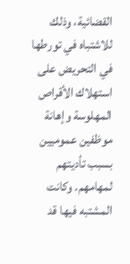القضائية، وذلك للاشتباه في تورطها في التحريض على استهلاك الأقراص المهلوسة وإهانة موظفين عموميين بسبب تأديتهم لمهامهم. وكانت المشتبه فيها قد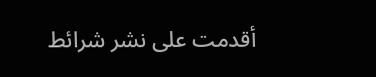أقدمت على نشر شرائط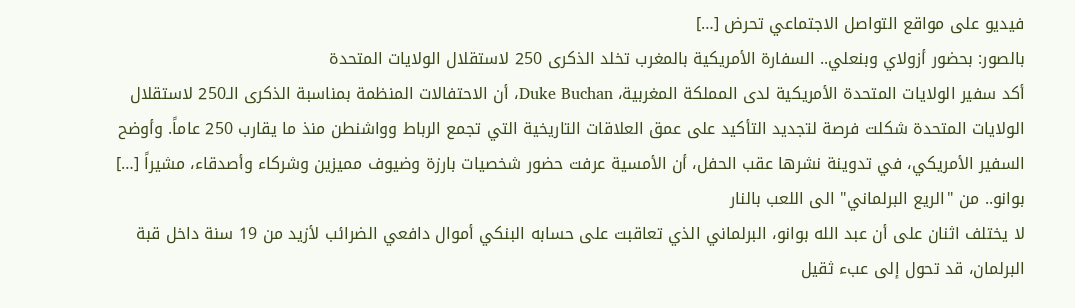فيديو على مواقع التواصل الاجتماعي تحرض […]
بالصور: بحضور أزولاي وبنعلي.. السفارة الأمريكية بالمغرب تخلد الذكرى 250 لاستقلال الولايات المتحدة
أكد سفير الولايات المتحدة الأمريكية لدى المملكة المغربية، Duke Buchan، أن الاحتفالات المنظمة بمناسبة الذكرى الـ250 لاستقلال الولايات المتحدة شكلت فرصة لتجديد التأكيد على عمق العلاقات التاريخية التي تجمع الرباط وواشنطن منذ ما يقارب 250 عاماً. وأوضح السفير الأمريكي، في تدوينة نشرها عقب الحفل، أن الأمسية عرفت حضور شخصيات بارزة وضيوف مميزين وشركاء وأصدقاء، مشيراً […]
بوانو.. من "الريع البرلماني" الى اللعب بالنار
لا يختلف اثنان على أن عبد الله بوانو، البرلماني الذي تعاقبت على حسابه البنكي أموال دافعي الضرائب لأزيد من 19 سنة داخل قبة البرلمان، قد تحول إلى عبء ثقيل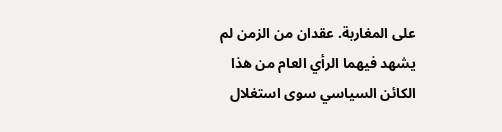على المغاربة. عقدان من الزمن لم يشهد فيهما الرأي العام من هذا الكائن السياسي سوى استغلال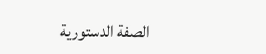الصفة الدستورية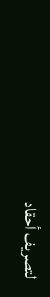لتصريف أحقاد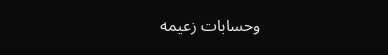وحسابات زعيمه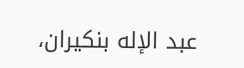عبد الإله بنكيران،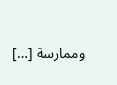وممارسة […]